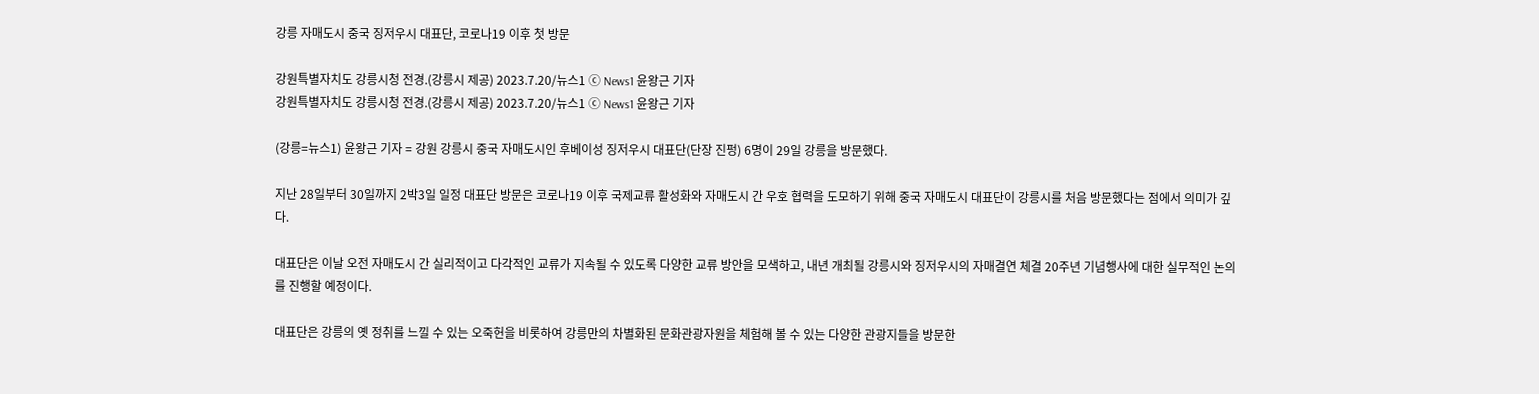강릉 자매도시 중국 징저우시 대표단, 코로나19 이후 첫 방문

강원특별자치도 강릉시청 전경.(강릉시 제공) 2023.7.20/뉴스1 ⓒ News1 윤왕근 기자
강원특별자치도 강릉시청 전경.(강릉시 제공) 2023.7.20/뉴스1 ⓒ News1 윤왕근 기자

(강릉=뉴스1) 윤왕근 기자 = 강원 강릉시 중국 자매도시인 후베이성 징저우시 대표단(단장 진펑) 6명이 29일 강릉을 방문했다.

지난 28일부터 30일까지 2박3일 일정 대표단 방문은 코로나19 이후 국제교류 활성화와 자매도시 간 우호 협력을 도모하기 위해 중국 자매도시 대표단이 강릉시를 처음 방문했다는 점에서 의미가 깊다.

대표단은 이날 오전 자매도시 간 실리적이고 다각적인 교류가 지속될 수 있도록 다양한 교류 방안을 모색하고, 내년 개최될 강릉시와 징저우시의 자매결연 체결 20주년 기념행사에 대한 실무적인 논의를 진행할 예정이다.

대표단은 강릉의 옛 정취를 느낄 수 있는 오죽헌을 비롯하여 강릉만의 차별화된 문화관광자원을 체험해 볼 수 있는 다양한 관광지들을 방문한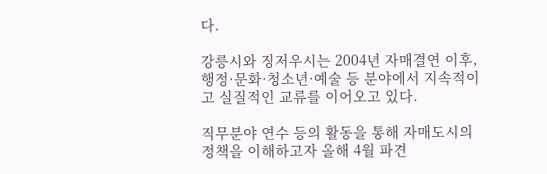다.

강릉시와 징저우시는 2004년 자매결연 이후, 행정·문화·청소년·예술 등 분야에서 지속적이고 실질적인 교류를 이어오고 있다.

직무분야 연수 등의 활동을 통해 자매도시의 정책을 이해하고자 올해 4월 파견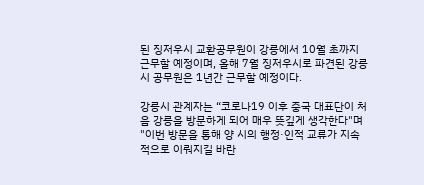된 징저우시 교환공무원이 강릉에서 10월 초까지 근무할 예정이며, 올해 7월 징저우시로 파견된 강릉시 공무원은 1년간 근무할 예정이다.

강릉시 관계자는 “코로나19 이후 중국 대표단이 처음 강릉을 방문하게 되어 매우 뜻깊게 생각한다"며 "이번 방문을 통해 양 시의 행정·인적 교류가 지속적으로 이뤄지길 바란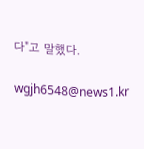다"고 말했다.

wgjh6548@news1.kr